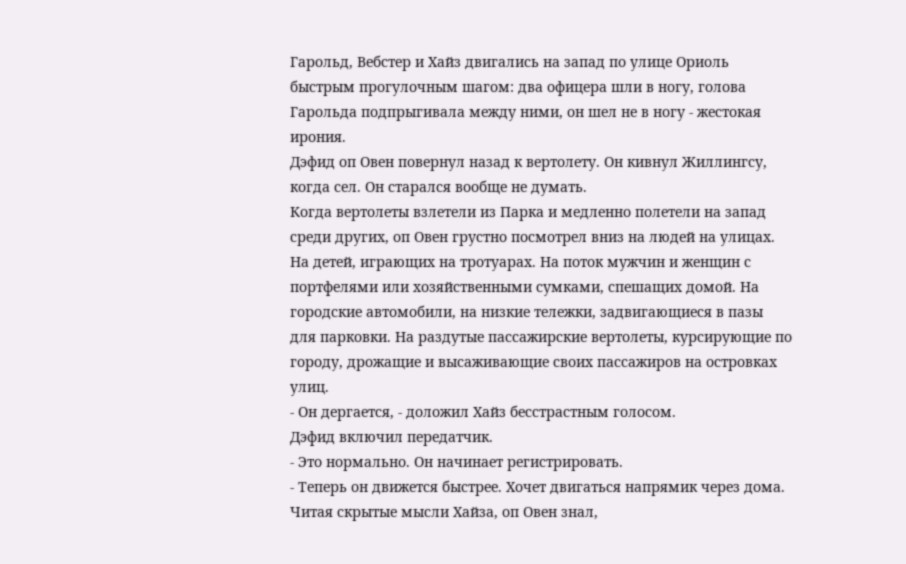Гарольд, Вебстер и Хайз двигались на запад по улице Ориоль быстрым прогулочным шагом: два офицера шли в ногу, голова Гарольда подпрыгивала между ними, он шел не в ногу - жестокая ирония.
Дэфид оп Овен повернул назад к вертолету. Он кивнул Жиллингсу, когда сел. Он старался вообще не думать.
Когда вертолеты взлетели из Парка и медленно полетели на запад среди других, оп Овен грустно посмотрел вниз на людей на улицах. На детей, играющих на тротуарах. На поток мужчин и женщин с портфелями или хозяйственными сумками, спешащих домой. На городские автомобили, на низкие тележки, задвигающиеся в пазы для парковки. На раздутые пассажирские вертолеты, курсирующие по городу, дрожащие и высаживающие своих пассажиров на островках улиц.
- Он дергается, - доложил Хайз бесстрастным голосом.
Дэфид включил передатчик.
- Это нормально. Он начинает регистрировать.
- Теперь он движется быстрее. Хочет двигаться напрямик через дома. Читая скрытые мысли Хайза, оп Овен знал,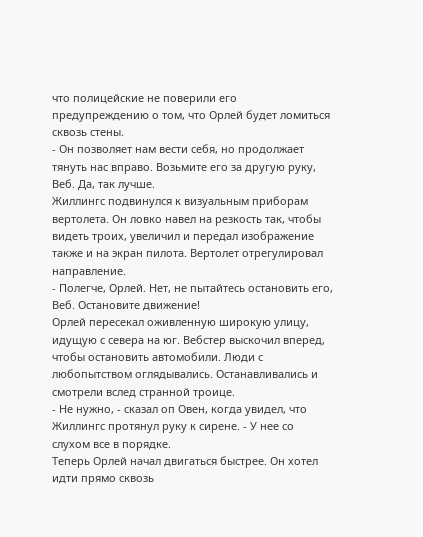что полицейские не поверили его предупреждению о том, что Орлей будет ломиться сквозь стены.
- Он позволяет нам вести себя, но продолжает тянуть нас вправо. Возьмите его за другую руку, Веб. Да, так лучше.
Жиллингс подвинулся к визуальным приборам вертолета. Он ловко навел на резкость так, чтобы видеть троих, увеличил и передал изображение также и на экран пилота. Вертолет отрегулировал направление.
- Полегче, Орлей. Нет, не пытайтесь остановить его, Веб. Остановите движение!
Орлей пересекал оживленную широкую улицу, идущую с севера на юг. Вебстер выскочил вперед, чтобы остановить автомобили. Люди с любопытством оглядывались. Останавливались и смотрели вслед странной троице.
- Не нужно, - сказал оп Овен, когда увидел, что Жиллингс протянул руку к сирене. - У нее со слухом все в порядке.
Теперь Орлей начал двигаться быстрее. Он хотел идти прямо сквозь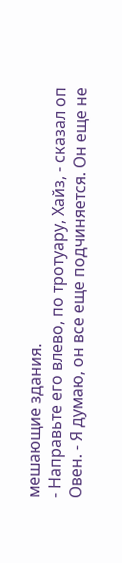мешающие здания.
- Направьте его влево, по тротуару, Хайз, - сказал оп Овен. - Я думаю, он все еще подчиняется. Он еще не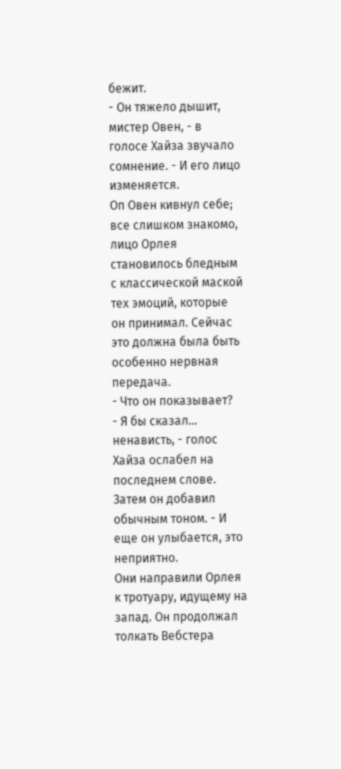бежит.
- Он тяжело дышит, мистер Овен, - в голосе Хайза звучало сомнение. - И его лицо изменяется.
Оп Овен кивнул себе; все слишком знакомо, лицо Орлея становилось бледным с классической маской тех эмоций, которые он принимал. Сейчас это должна была быть особенно нервная передача.
- Что он показывает?
- Я бы сказал… ненависть, - голос Хайза ослабел на последнем слове. Затем он добавил обычным тоном. - И еще он улыбается, это неприятно.
Они направили Орлея к тротуару, идущему на запад. Он продолжал толкать Вебстера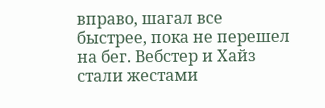вправо, шагал все быстрее, пока не перешел на бег. Вебстер и Хайз стали жестами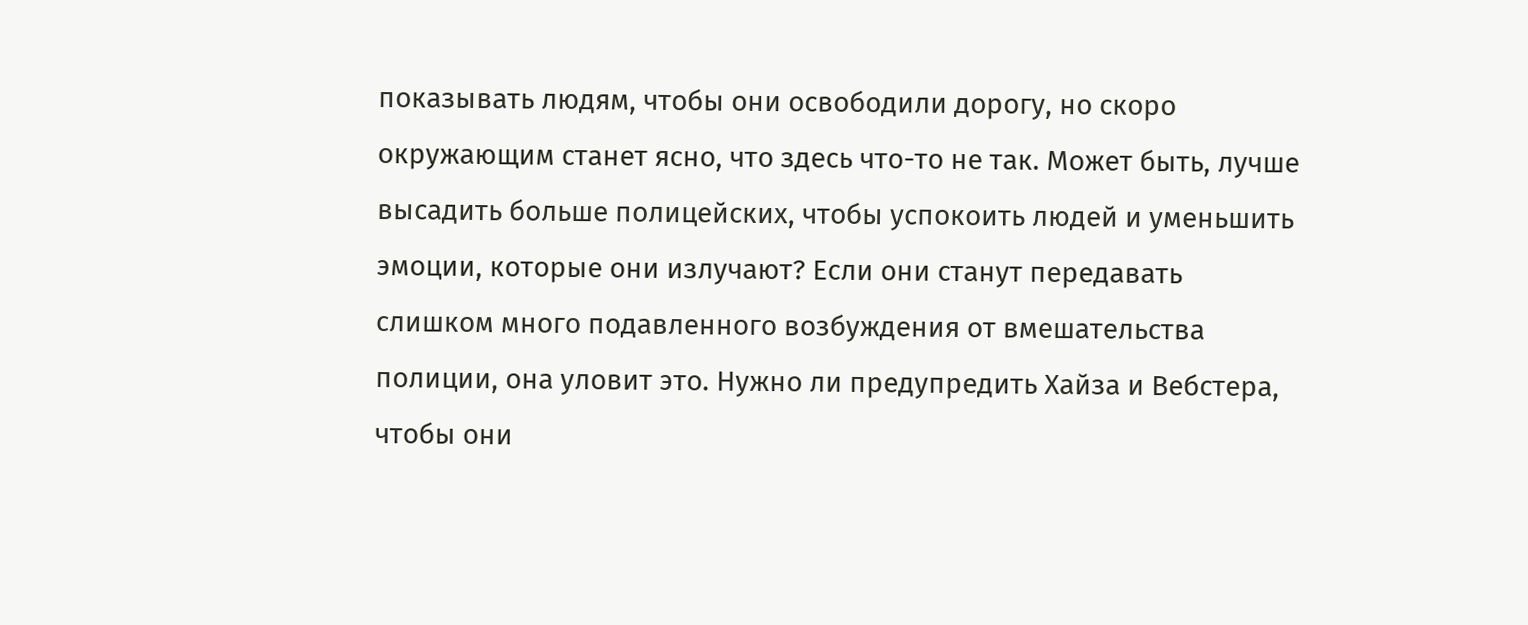показывать людям, чтобы они освободили дорогу, но скоро окружающим станет ясно, что здесь что-то не так. Может быть, лучше высадить больше полицейских, чтобы успокоить людей и уменьшить эмоции, которые они излучают? Если они станут передавать слишком много подавленного возбуждения от вмешательства полиции, она уловит это. Нужно ли предупредить Хайза и Вебстера, чтобы они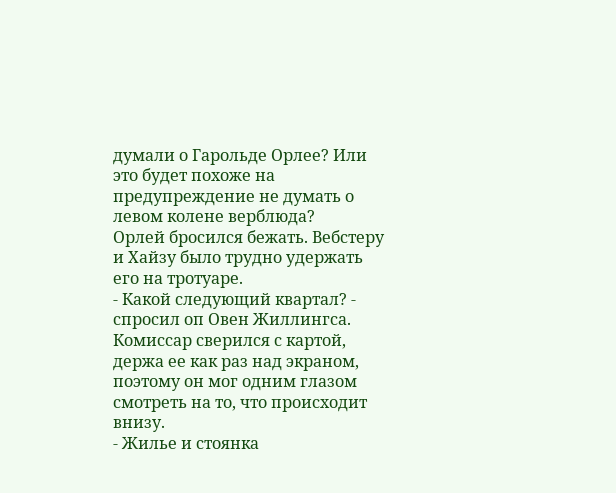думали о Гарольде Орлее? Или это будет похоже на предупреждение не думать о левом колене верблюда?
Орлей бросился бежать. Вебстеру и Хайзу было трудно удержать его на тротуаре.
- Какой следующий квартал? - спросил оп Овен Жиллингса.
Комиссар сверился с картой, держа ее как раз над экраном, поэтому он мог одним глазом смотреть на то, что происходит внизу.
- Жилье и стоянка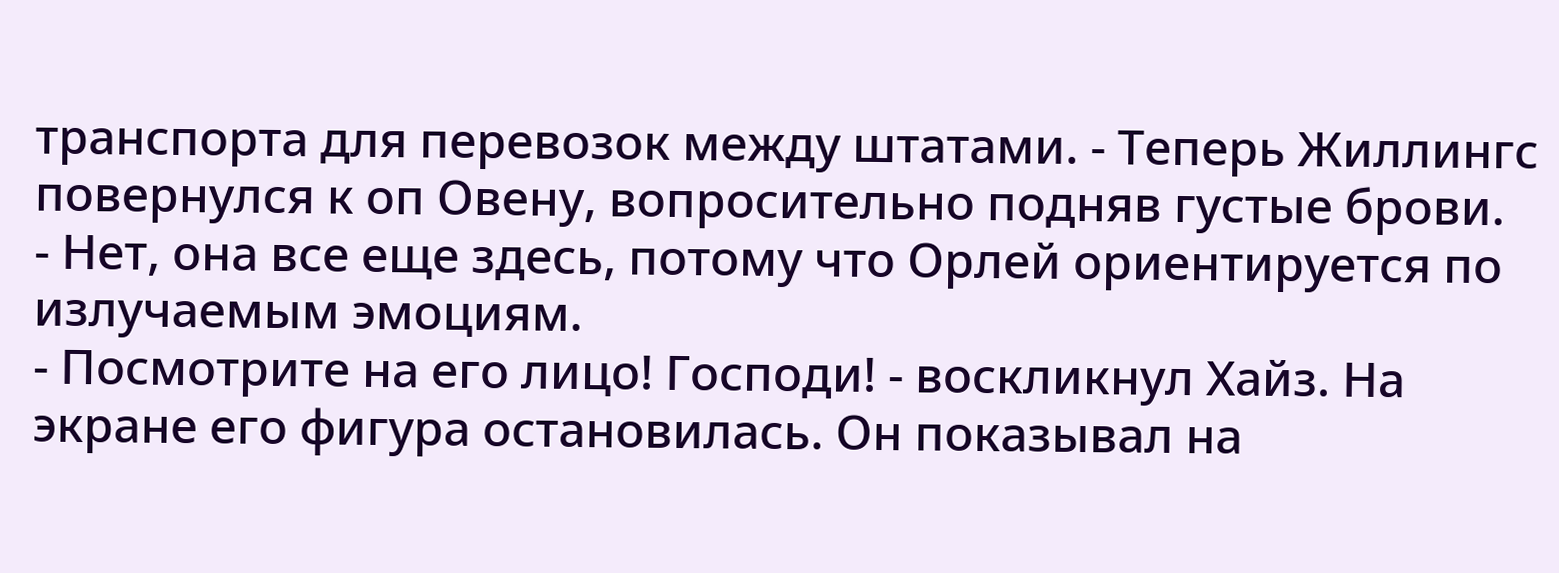транспорта для перевозок между штатами. - Теперь Жиллингс повернулся к оп Овену, вопросительно подняв густые брови.
- Нет, она все еще здесь, потому что Орлей ориентируется по излучаемым эмоциям.
- Посмотрите на его лицо! Господи! - воскликнул Хайз. На экране его фигура остановилась. Он показывал на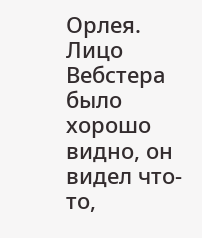Орлея. Лицо Вебстера было хорошо видно, он видел что-то,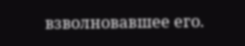взволновавшее его.